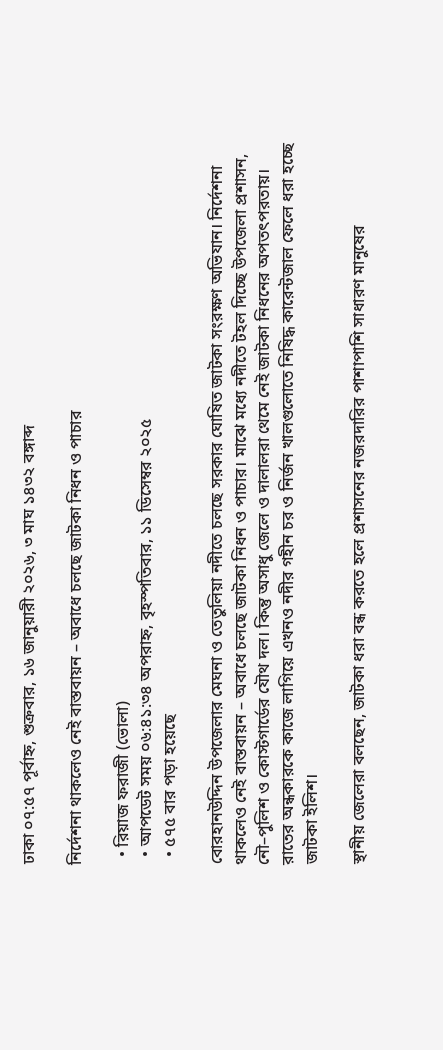ঢাকা ০৭:৫৭ পূর্বাহ্ন, শুক্রবার, ১৬ জানুয়ারী ২০২৬, ৩ মাঘ ১৪৩২ বঙ্গাব্দ

নির্দেশনা থাকলেও নেই বাস্তবায়ন – অবাধে চলছে জাটকা নিধন ও পাচার

  • রিয়াজ ফরাজী (ভোলা)
  • আপডেট সময় ০৬:৪১:৩৪ অপরাহ্ন, বৃহস্পতিবার, ১১ ডিসেম্বর ২০২৫
  • ৫৭৫ বার পড়া হয়েছে

বোরহানউদ্দিন উপজেলার মেঘনা ও তেতুলিয়া নদীতে চলছে সরকার ঘোষিত জাটকা সংরক্ষণ অভিযান। নির্দেশনা থাকলেও নেই বাস্তবায়ন – অবাধে চলছে জাটকা নিধন ও পাচার। মাঝে মধ্যে নদীতে টহল দিচ্ছে উপজেলা প্রশাসন, নৌ–পুলিশ ও কোস্টগার্ডের যৌথ দল। কিন্তু অসাধু জেলে ও দালালরা থেমে নেই জাটকা নিধনের অপতৎপরতায়। রাতের অন্ধকারকে কাজে লাগিয়ে এখনও নদীর গহীন চর ও নির্জন খালগুলোতে নিষিদ্ধ কারেন্টজাল ফেলে ধরা হচ্ছে জাটকা ইলিশ।

স্থানীয় জেলেরা বলছেন, জাটকা ধরা বন্ধ করতে হলে প্রশাসনের নজরদারির পাশাপাশি সাধারণ মানুষের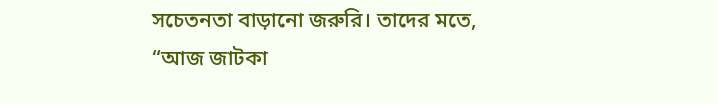সচেতনতা বাড়ানো জরুরি। তাদের মতে, “আজ জাটকা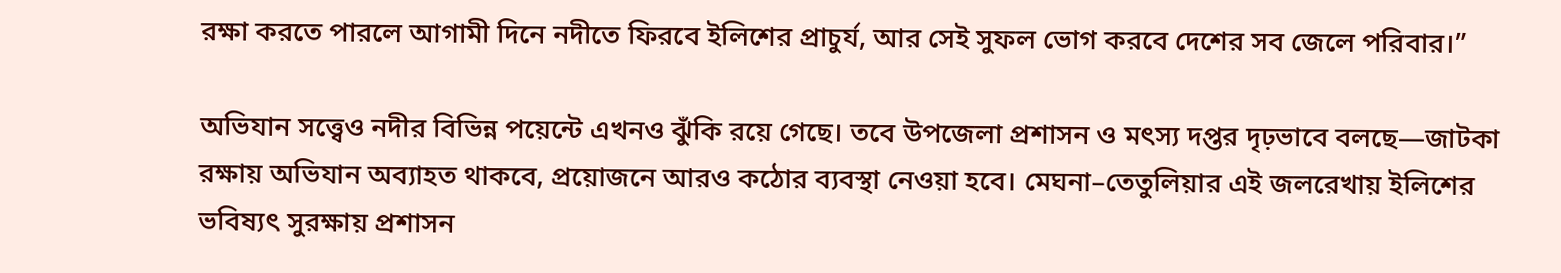রক্ষা করতে পারলে আগামী দিনে নদীতে ফিরবে ইলিশের প্রাচুর্য, আর সেই সুফল ভোগ করবে দেশের সব জেলে পরিবার।”

অভিযান সত্ত্বেও নদীর বিভিন্ন পয়েন্টে এখনও ঝুঁকি রয়ে গেছে। তবে উপজেলা প্রশাসন ও মৎস্য দপ্তর দৃঢ়ভাবে বলছে—জাটকা রক্ষায় অভিযান অব্যাহত থাকবে, প্রয়োজনে আরও কঠোর ব্যবস্থা নেওয়া হবে। মেঘনা–তেতুলিয়ার এই জলরেখায় ইলিশের ভবিষ্যৎ সুরক্ষায় প্রশাসন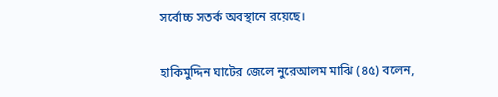সর্বোচ্চ সতর্ক অবস্থানে রয়েছে।

হাকিমুদ্দিন ঘাটের জেলে নুরেআলম মাঝি (৪৫) বলেন,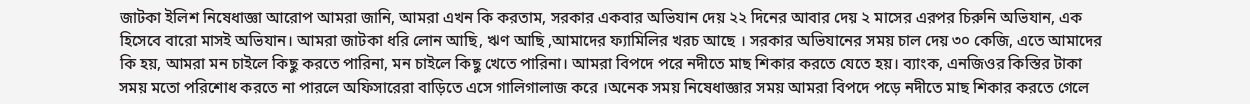জাটকা ইলিশ নিষেধাজ্ঞা আরোপ আমরা জানি, আমরা এখন কি করতাম, সরকার একবার অভিযান দেয় ২২ দিনের আবার দেয় ২ মাসের এরপর চিরুনি অভিযান, এক হিসেবে বারো মাসই অভিযান। আমরা জাটকা ধরি লোন আছি, ঋণ আছি ,আমাদের ফ্যামিলির খরচ আছে । সরকার অভিযানের সময় চাল দেয় ৩০ কেজি, এতে আমাদের কি হয়, আমরা মন চাইলে কিছু করতে পারিনা, মন চাইলে কিছু খেতে পারিনা। আমরা বিপদে পরে নদীতে মাছ শিকার করতে যেতে হয়। ব্যাংক, এনজিওর কিস্তির টাকা সময় মতো পরিশোধ করতে না পারলে অফিসারেরা বাড়িতে এসে গালিগালাজ করে ।অনেক সময় নিষেধাজ্ঞার সময় আমরা বিপদে পড়ে নদীতে মাছ শিকার করতে গেলে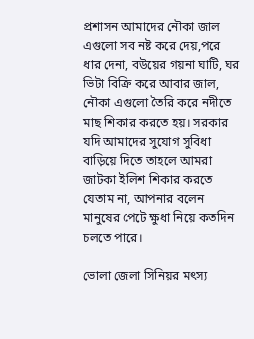প্রশাসন আমাদের নৌকা জাল এগুলো সব নষ্ট করে দেয়,পরে ধার দেনা, বউয়ের গয়না ঘাটি, ঘর ভিটা বিক্রি করে আবার জাল, নৌকা এগুলো তৈরি করে নদীতে মাছ শিকার করতে হয়। সরকার যদি আমাদের সুযোগ সুবিধা বাড়িয়ে দিতে তাহলে আমরা জাটকা ইলিশ শিকার করতে যেতাম না, আপনার বলেন মানুষের পেটে ক্ষুধা নিয়ে কতদিন চলতে পারে।

ভোলা জেলা সিনিয়র মৎস্য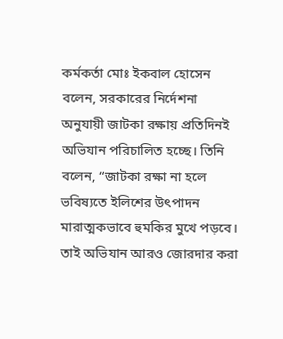কর্মকর্তা মোঃ ইকবাল হোসেন বলেন, সরকারের নির্দেশনা অনুযায়ী জাটকা রক্ষায় প্রতিদিনই অভিযান পরিচালিত হচ্ছে। তিনি বলেন, “জাটকা রক্ষা না হলে ভবিষ্যতে ইলিশের উৎপাদন মারাত্মকভাবে হুমকির মুখে পড়বে। তাই অভিযান আরও জোরদার করা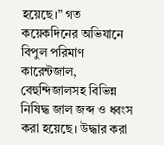হয়েছে।” গত কয়েকদিনের অভিযানে বিপুল পরিমাণ কারেন্টজাল, বেহুন্দিজালসহ বিভিন্ন নিষিদ্ধ জাল জব্দ ও ধ্বংস করা হয়েছে। উদ্ধার করা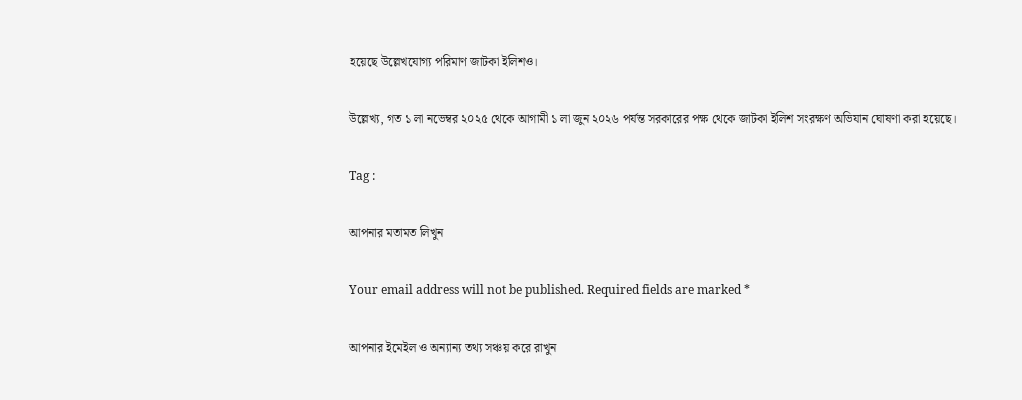হয়েছে উল্লেখযোগ্য পরিমাণ জাটকা ইলিশও।

উল্লেখ্য, গত ১ লা নভেম্বর ২০২৫ থেকে আগামী ১ লা জুন ২০২৬ পর্যন্ত সরকারের পক্ষ থেকে জাটকা ইলিশ সংরক্ষণ অভিযান ঘোষণা করা হয়েছে।

Tag :

আপনার মতামত লিখুন

Your email address will not be published. Required fields are marked *

আপনার ইমেইল ও অন্যান্য তথ্য সঞ্চয় করে রাখুন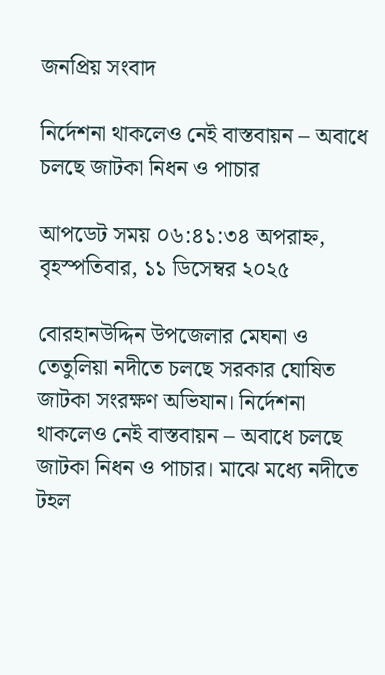জনপ্রিয় সংবাদ

নির্দেশনা থাকলেও নেই বাস্তবায়ন – অবাধে চলছে জাটকা নিধন ও পাচার

আপডেট সময় ০৬:৪১:৩৪ অপরাহ্ন, বৃহস্পতিবার, ১১ ডিসেম্বর ২০২৫

বোরহানউদ্দিন উপজেলার মেঘনা ও তেতুলিয়া নদীতে চলছে সরকার ঘোষিত জাটকা সংরক্ষণ অভিযান। নির্দেশনা থাকলেও নেই বাস্তবায়ন – অবাধে চলছে জাটকা নিধন ও পাচার। মাঝে মধ্যে নদীতে টহল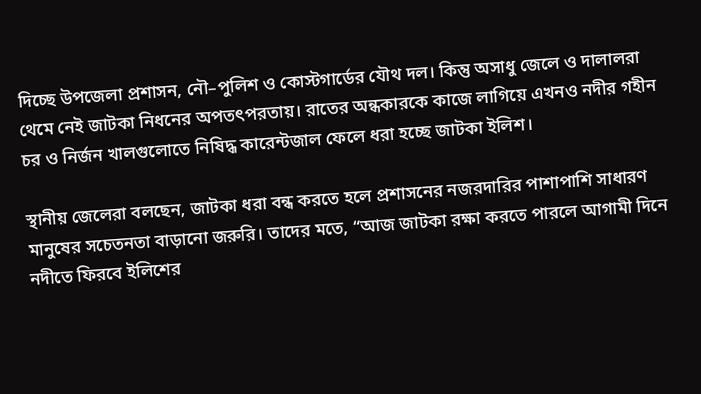দিচ্ছে উপজেলা প্রশাসন, নৌ–পুলিশ ও কোস্টগার্ডের যৌথ দল। কিন্তু অসাধু জেলে ও দালালরা থেমে নেই জাটকা নিধনের অপতৎপরতায়। রাতের অন্ধকারকে কাজে লাগিয়ে এখনও নদীর গহীন চর ও নির্জন খালগুলোতে নিষিদ্ধ কারেন্টজাল ফেলে ধরা হচ্ছে জাটকা ইলিশ।

স্থানীয় জেলেরা বলছেন, জাটকা ধরা বন্ধ করতে হলে প্রশাসনের নজরদারির পাশাপাশি সাধারণ মানুষের সচেতনতা বাড়ানো জরুরি। তাদের মতে, “আজ জাটকা রক্ষা করতে পারলে আগামী দিনে নদীতে ফিরবে ইলিশের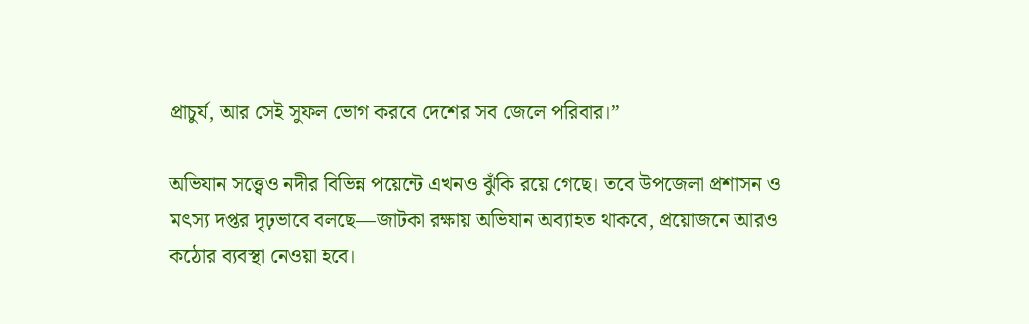প্রাচুর্য, আর সেই সুফল ভোগ করবে দেশের সব জেলে পরিবার।”

অভিযান সত্ত্বেও নদীর বিভিন্ন পয়েন্টে এখনও ঝুঁকি রয়ে গেছে। তবে উপজেলা প্রশাসন ও মৎস্য দপ্তর দৃঢ়ভাবে বলছে—জাটকা রক্ষায় অভিযান অব্যাহত থাকবে, প্রয়োজনে আরও কঠোর ব্যবস্থা নেওয়া হবে।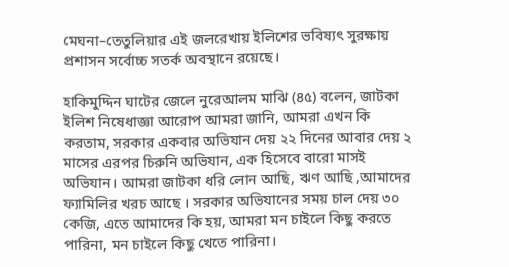মেঘনা–তেতুলিয়ার এই জলরেখায় ইলিশের ভবিষ্যৎ সুরক্ষায় প্রশাসন সর্বোচ্চ সতর্ক অবস্থানে রয়েছে।

হাকিমুদ্দিন ঘাটের জেলে নুরেআলম মাঝি (৪৫) বলেন, জাটকা ইলিশ নিষেধাজ্ঞা আরোপ আমরা জানি, আমরা এখন কি করতাম, সরকার একবার অভিযান দেয় ২২ দিনের আবার দেয় ২ মাসের এরপর চিরুনি অভিযান, এক হিসেবে বারো মাসই অভিযান। আমরা জাটকা ধরি লোন আছি, ঋণ আছি ,আমাদের ফ্যামিলির খরচ আছে । সরকার অভিযানের সময় চাল দেয় ৩০ কেজি, এতে আমাদের কি হয়, আমরা মন চাইলে কিছু করতে পারিনা, মন চাইলে কিছু খেতে পারিনা।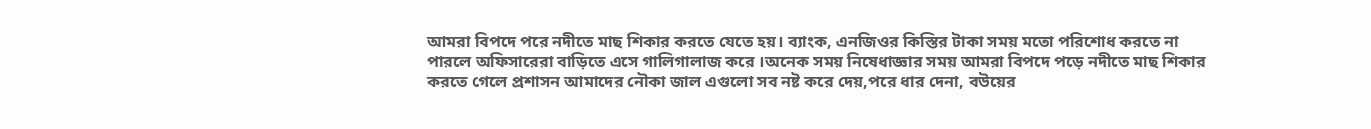আমরা বিপদে পরে নদীতে মাছ শিকার করতে যেতে হয়। ব্যাংক, এনজিওর কিস্তির টাকা সময় মতো পরিশোধ করতে না পারলে অফিসারেরা বাড়িতে এসে গালিগালাজ করে ।অনেক সময় নিষেধাজ্ঞার সময় আমরা বিপদে পড়ে নদীতে মাছ শিকার করতে গেলে প্রশাসন আমাদের নৌকা জাল এগুলো সব নষ্ট করে দেয়,পরে ধার দেনা, বউয়ের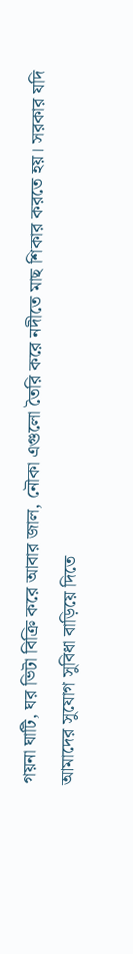গয়না ঘাটি, ঘর ভিটা বিক্রি করে আবার জাল, নৌকা এগুলো তৈরি করে নদীতে মাছ শিকার করতে হয়। সরকার যদি আমাদের সুযোগ সুবিধা বাড়িয়ে দিতে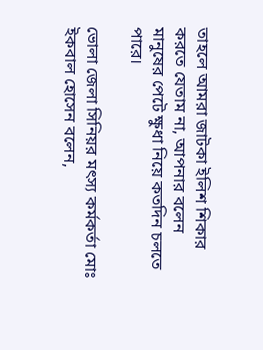তাহলে আমরা জাটকা ইলিশ শিকার করতে যেতাম না, আপনার বলেন মানুষের পেটে ক্ষুধা নিয়ে কতদিন চলতে পারে।

ভোলা জেলা সিনিয়র মৎস্য কর্মকর্তা মোঃ ইকবাল হোসেন বলেন,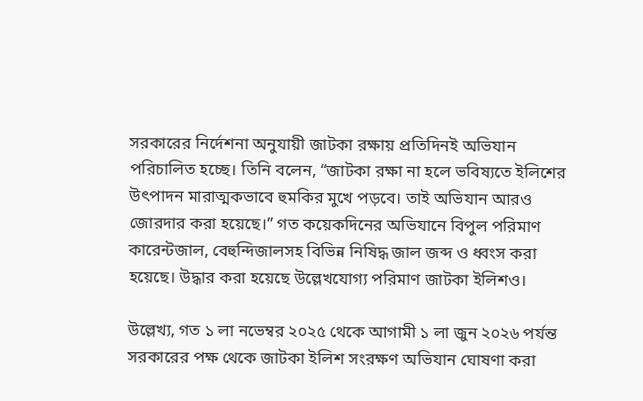সরকারের নির্দেশনা অনুযায়ী জাটকা রক্ষায় প্রতিদিনই অভিযান পরিচালিত হচ্ছে। তিনি বলেন, “জাটকা রক্ষা না হলে ভবিষ্যতে ইলিশের উৎপাদন মারাত্মকভাবে হুমকির মুখে পড়বে। তাই অভিযান আরও জোরদার করা হয়েছে।” গত কয়েকদিনের অভিযানে বিপুল পরিমাণ কারেন্টজাল, বেহুন্দিজালসহ বিভিন্ন নিষিদ্ধ জাল জব্দ ও ধ্বংস করা হয়েছে। উদ্ধার করা হয়েছে উল্লেখযোগ্য পরিমাণ জাটকা ইলিশও।

উল্লেখ্য, গত ১ লা নভেম্বর ২০২৫ থেকে আগামী ১ লা জুন ২০২৬ পর্যন্ত সরকারের পক্ষ থেকে জাটকা ইলিশ সংরক্ষণ অভিযান ঘোষণা করা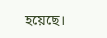হয়েছে।